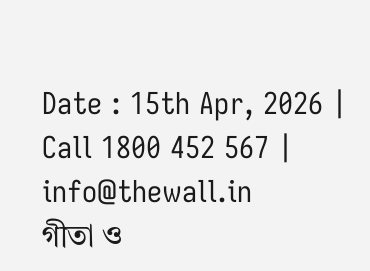Date : 15th Apr, 2026 | Call 1800 452 567 | info@thewall.in
গীতা ও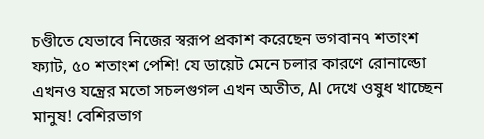চণ্ডীতে যেভাবে নিজের স্বরূপ প্রকাশ করেছেন ভগবান৭ শতাংশ ফ্যাট, ৫০ শতাংশ পেশি! যে ডায়েট মেনে চলার কারণে রোনাল্ডো এখনও যন্ত্রের মতো সচলগুগল এখন অতীত, AI দেখে ওষুধ খাচ্ছেন মানুষ! বেশিরভাগ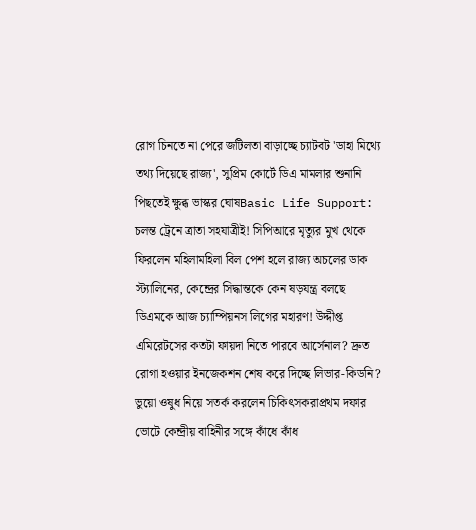রোগ চিনতে না পেরে জটিলতা বাড়াচ্ছে চ্যাটবট 'ডাহা মিথ্যে তথ্য দিয়েছে রাজ্য', সুপ্রিম কোর্টে ডিএ মামলার শুনানি পিছতেই ক্ষুব্ধ ভাস্কর ঘোষBasic Life Support: চলন্ত ট্রেনে ত্রাতা সহযাত্রীই! সিপিআরে মৃত্যুর মুখ থেকে ফিরলেন মহিলামহিলা বিল পেশ হলে রাজ্য অচলের ডাক স্ট্যালিনের, কেন্দ্রের সিদ্ধান্তকে কেন ষড়যন্ত্র বলছে ডিএমকে আজ চ্যাম্পিয়নস লিগের মহারণ! উদ্দীপ্ত এমিরেটসের কতটা ফায়দা নিতে পারবে আর্সেনাল? দ্রুত রোগা হওয়ার ইনজেকশন শেষ করে দিচ্ছে লিভার-কিডনি? ভুয়ো ওষুধ নিয়ে সতর্ক করলেন চিকিৎসকরাপ্রথম দফার ভোটে কেন্দ্রীয় বাহিনীর সঙ্গে কাঁধে কাঁধ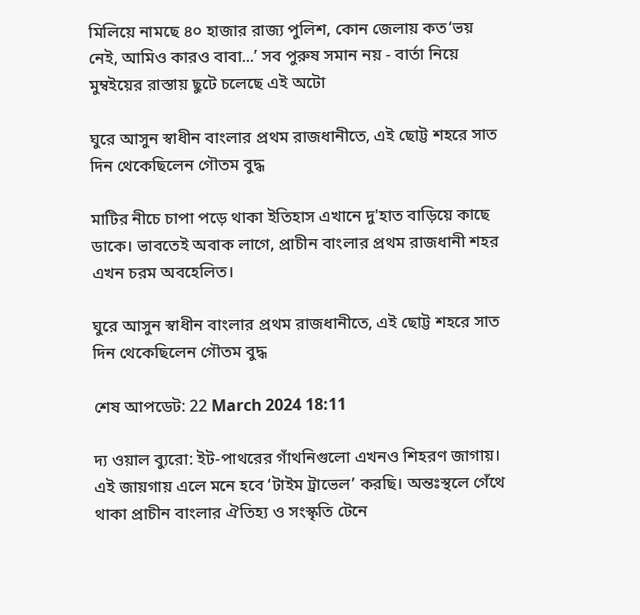মিলিয়ে নামছে ৪০ হাজার রাজ্য পুলিশ, কোন জেলায় কত‘ভয় নেই, আমিও কারও বাবা...’ সব পুরুষ সমান নয় - বার্তা নিয়ে মুম্বইয়ের রাস্তায় ছুটে চলেছে এই অটো

ঘুরে আসুন স্বাধীন বাংলার প্রথম রাজধানীতে, এই ছোট্ট শহরে সাত দিন থেকেছিলেন গৌতম বুদ্ধ

মাটির নীচে চাপা পড়ে থাকা ইতিহাস এখানে দু'হাত বাড়িয়ে কাছে ডাকে। ভাবতেই অবাক লাগে, প্রাচীন বাংলার প্রথম রাজধানী শহর এখন চরম অবহেলিত।

ঘুরে আসুন স্বাধীন বাংলার প্রথম রাজধানীতে, এই ছোট্ট শহরে সাত দিন থেকেছিলেন গৌতম বুদ্ধ

শেষ আপডেট: 22 March 2024 18:11

দ্য ওয়াল ব্যুরো: ইট-পাথরের গাঁথনিগুলো এখনও শিহরণ জাগায়। এই জায়গায় এলে মনে হবে ‘টাইম ট্রাভেল’ করছি। অন্তঃস্থলে গেঁথে থাকা প্রাচীন বাংলার ঐতিহ্য ও সংস্কৃতি টেনে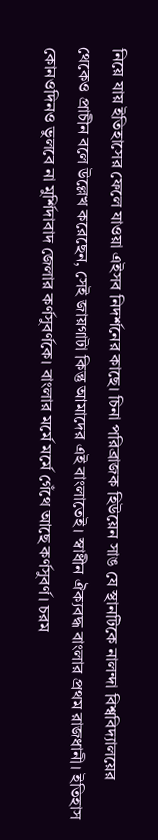নিয়ে যায় ইতিহাসের ফেলে যাওয়া এইসব নিদর্শনের কাছে। চিনা পরিব্রাজক হিউয়েন সাঙ যে স্থানটিকে নালন্দা বিশ্ববিদ্যালয়ের থেকেও প্রাচীন বলে উল্লেখ করেছেন, সেই জায়গাটা কিন্তু আমাদের এই বাংলাতেই। স্বাধীন ঐক্যবদ্ধ বাংলার প্রথম রাজধানী। ইতিহাস কোনওদিনও ভুলবে না মুর্শিদাবাদ জেলার কর্ণসুবর্ণকে। বাংলার মর্মে মর্মে গেঁথে আছে কর্ণসুবর্ণ। চরম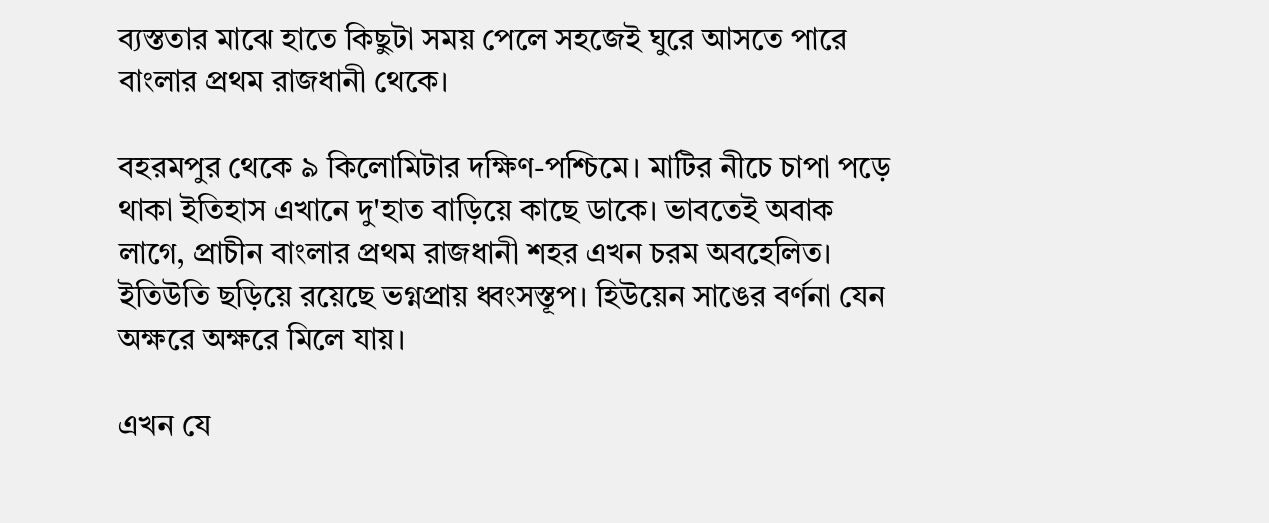ব্যস্ততার মাঝে হাতে কিছুটা সময় পেলে সহজেই ঘুরে আসতে পারে বাংলার প্রথম রাজধানী থেকে।

বহরমপুর থেকে ৯ কিলোমিটার দক্ষিণ-পশ্চিমে। মাটির নীচে চাপা পড়ে থাকা ইতিহাস এখানে দু'হাত বাড়িয়ে কাছে ডাকে। ভাবতেই অবাক লাগে, প্রাচীন বাংলার প্রথম রাজধানী শহর এখন চরম অবহেলিত। ইতিউতি ছড়িয়ে রয়েছে ভগ্নপ্রায় ধ্বংসস্তূপ। হিউয়েন সাঙের বর্ণনা যেন অক্ষরে অক্ষরে মিলে যায়।

এখন যে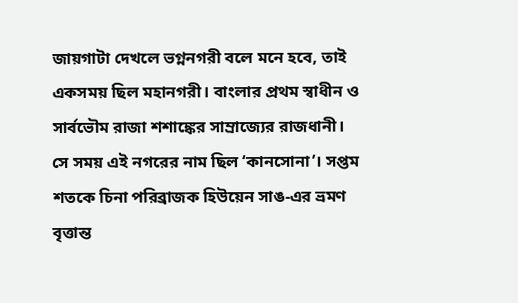জায়গাটা দেখলে ভগ্ননগরী বলে মনে হবে, তাই একসময় ছিল মহানগরী। বাংলার প্রথম স্বাধীন ও সার্বভৌম রাজা শশাঙ্কের সাম্রাজ্যের রাজধানী। সে সময় এই নগরের নাম ছিল ‘কানসোনা’। সপ্তম শতকে চিনা পরিব্রাজক হিউয়েন সাঙ-এর ভ্রমণ বৃত্তান্ত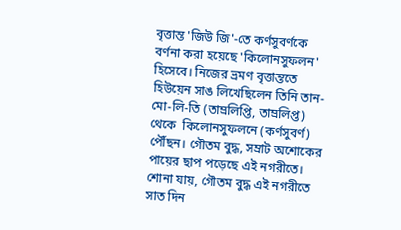বৃত্তান্ত 'জিউ জি'-তে কর্ণসুবর্ণকে বর্ণনা করা হয়েছে 'কিলোনসুফলন' হিসেবে। নিজের ভ্রমণ বৃত্তান্ততে হিউয়েন সাঙ লিখেছিলেন তিনি তান-মো-লি-তি (তাম্রলিপ্তি, তাম্রলিপ্ত) থেকে  কিলোনসুফলনে (কর্ণসুবর্ণ) পৌঁছন। গৌতম বুদ্ধ, সম্রাট অশোকের পায়ের ছাপ পড়েছে এই নগরীতে। শোনা যায়, গৌতম বুদ্ধ এই নগরীতে সাত দিন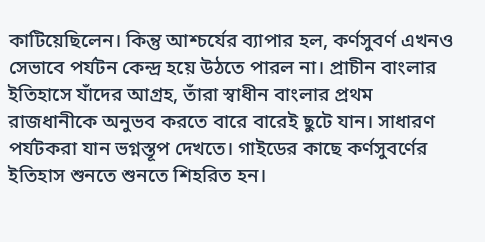কাটিয়েছিলেন। কিন্তু আশ্চর্যের ব্যাপার হল, কর্ণসুবর্ণ এখনও সেভাবে পর্যটন কেন্দ্র হয়ে উঠতে পারল না। প্রাচীন বাংলার ইতিহাসে যাঁদের আগ্রহ, তাঁরা স্বাধীন বাংলার প্রথম রাজধানীকে অনুভব করতে বারে বারেই ছুটে যান। সাধারণ পর্যটকরা যান ভগ্নস্তূপ দেখতে। গাইডের কাছে কর্ণসুবর্ণের ইতিহাস শুনতে শুনতে শিহরিত হন।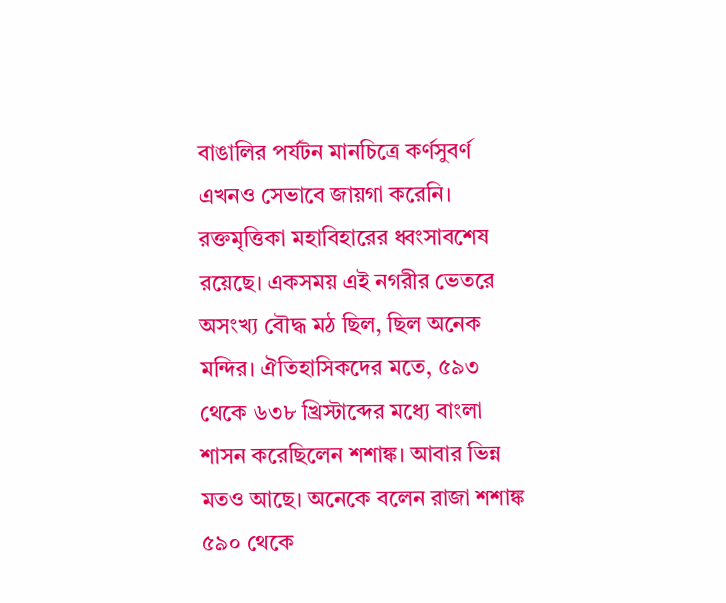বাঙালির পর্যটন মানচিত্রে কর্ণসুবর্ণ এখনও সেভাবে জায়গা করেনি। রক্তমৃত্তিকা মহাবিহারের ধ্বংসাবশেষ রয়েছে। একসময় এই নগরীর ভেতরে অসংখ্য বৌদ্ধ মঠ ছিল, ছিল অনেক মন্দির। ঐতিহাসিকদের মতে, ৫৯৩ থেকে ৬৩৮ খ্রিস্টাব্দের মধ্যে বাংলা শাসন করেছিলেন শশাঙ্ক। আবার ভিন্ন মতও আছে। অনেকে বলেন রাজা শশাঙ্ক ৫৯০ থেকে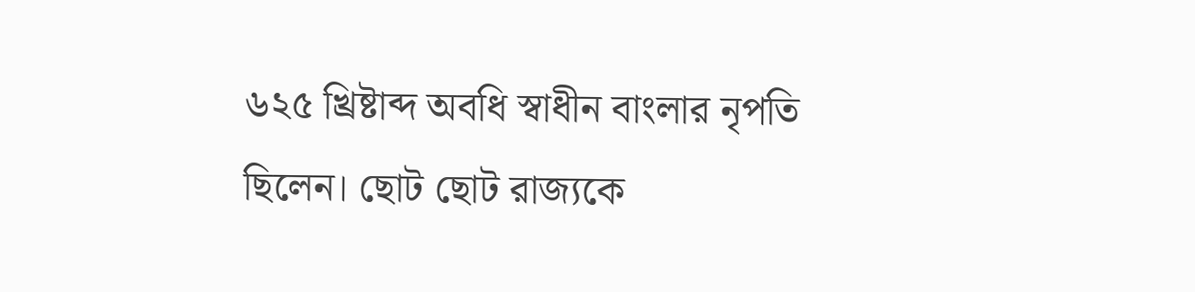৬২৫ খ্রিষ্টাব্দ অবধি স্বাধীন বাংলার নৃপতি ছিলেন। ছোট ছোট রাজ্যকে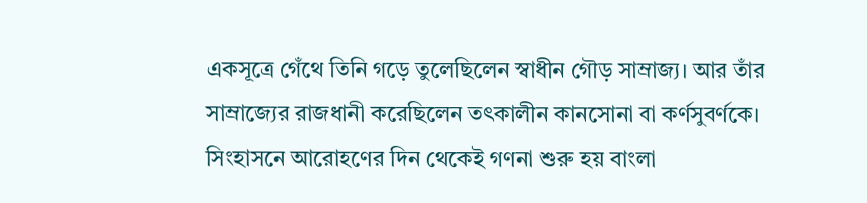একসূত্রে গেঁথে তিনি গড়ে তুলেছিলেন স্বাধীন গৌড় সাম্রাজ্য। আর তাঁর সাম্রাজ্যের রাজধানী করেছিলেন তৎকালীন কানসোনা বা কর্ণসুবর্ণকে। সিংহাসনে আরোহণের দিন থেকেই গণনা শুরু হয় বাংলা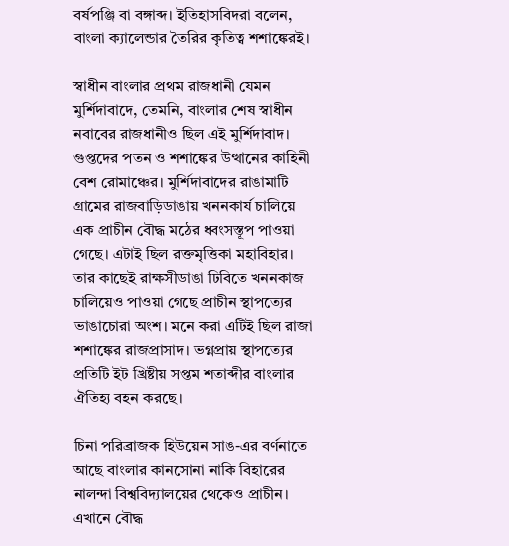বর্ষপঞ্জি বা বঙ্গাব্দ। ইতিহাসবিদরা বলেন, বাংলা ক্যালেন্ডার তৈরির কৃতিত্ব শশাঙ্কেরই।

স্বাধীন বাংলার প্রথম রাজধানী যেমন মুর্শিদাবাদে, তেমনি, বাংলার শেষ স্বাধীন নবাবের রাজধানীও ছিল এই মুর্শিদাবাদ। গুপ্তদের পতন ও শশাঙ্কের উত্থানের কাহিনী বেশ রোমাঞ্চের। মুর্শিদাবাদের রাঙামাটি গ্রামের রাজবাড়িডাঙায় খননকার্য চালিয়ে এক প্রাচীন বৌদ্ধ মঠের ধ্বংসস্তূপ পাওয়া গেছে। এটাই ছিল রক্তমৃত্তিকা মহাবিহার। তার কাছেই রাক্ষসীডাঙা ঢিবিতে খননকাজ চালিয়েও পাওয়া গেছে প্রাচীন স্থাপত্যের ভাঙাচোরা অংশ। মনে করা এটিই ছিল রাজা শশাঙ্কের রাজপ্রাসাদ। ভগ্নপ্রায় স্থাপত্যের প্রতিটি ইট খ্রিষ্টীয় সপ্তম শতাব্দীর বাংলার ঐতিহ্য বহন করছে।

চিনা পরিব্রাজক হিউয়েন সাঙ-এর বর্ণনাতে আছে বাংলার কানসোনা নাকি বিহারের নালন্দা বিশ্ববিদ্যালয়ের থেকেও প্রাচীন। এখানে বৌদ্ধ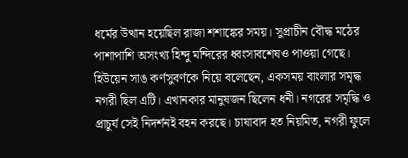ধর্মের উত্থান হয়েছিল রাজা শশাঙ্কের সময়। সুপ্রাচীন বৌদ্ধ মঠের পাশাপাশি অসংখ্য হিন্দু মন্দিরের ধ্বংসাবশেষও পাওয়া গেছে। হিউয়েন সাঙ কর্ণসুবর্ণকে নিয়ে বলেছেন, একসময় বাংলার সমৃদ্ধ নগরী ছিল এটি। এখানকার মানুষজন ছিলেন ধনী। নগরের সমৃদ্ধি ও প্রাচুর্য সেই নিদর্শনই বহন করছে। চাষাবাদ হত নিয়মিত, নগরী ফুলে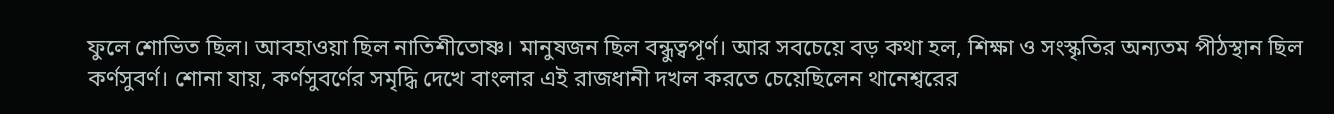ফুলে শোভিত ছিল। আবহাওয়া ছিল নাতিশীতোষ্ণ। মানুষজন ছিল বন্ধুত্বপূর্ণ। আর সবচেয়ে বড় কথা হল, শিক্ষা ও সংস্কৃতির অন্যতম পীঠস্থান ছিল কর্ণসুবর্ণ। শোনা যায়, কর্ণসুবর্ণের সমৃদ্ধি দেখে বাংলার এই রাজধানী দখল করতে চেয়েছিলেন থানেশ্বরের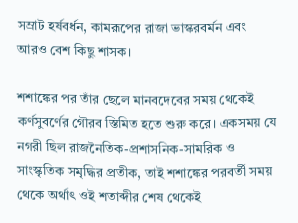সম্রাট হর্ষবর্ধন, কামরূপের রাজা ভাস্করবর্মন এবং আরও বেশ কিছু শাসক।

শশাঙ্কের পর তাঁর ছেলে মানবদেবের সময় থেকেই কর্ণসুবর্ণের গৌরব স্তিমিত হতে শুরু করে। একসময় যে নগরী ছিল রাজনৈতিক-প্রশাসনিক-সামরিক ও সাংস্কৃতিক সমৃদ্ধির প্রতীক, তাই শশাঙ্কের পরবর্তী সময় থেকে অর্থাৎ ওই শতাব্দীর শেষ থেকেই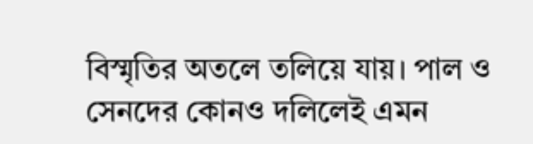বিস্মৃতির অতলে তলিয়ে যায়। পাল ও সেনদের কোনও দলিলেই এমন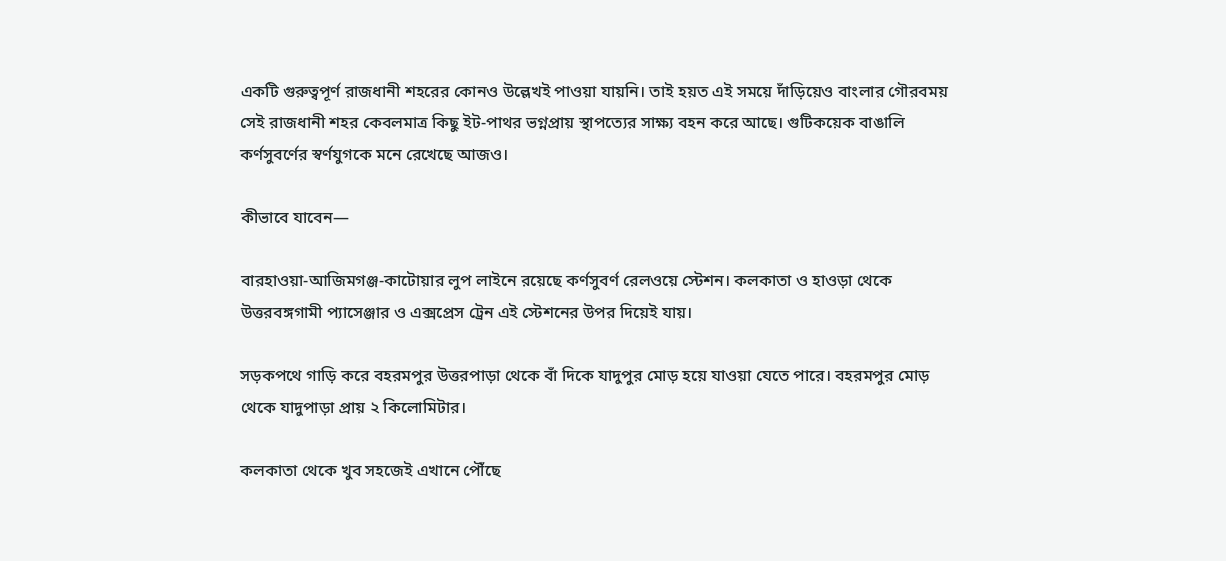একটি গুরুত্বপূর্ণ রাজধানী শহরের কোনও উল্লেখই পাওয়া যায়নি। তাই হয়ত এই সময়ে দাঁড়িয়েও বাংলার গৌরবময় সেই রাজধানী শহর কেবলমাত্র কিছু ইট-পাথর ভগ্নপ্রায় স্থাপত্যের সাক্ষ্য বহন করে আছে। গুটিকয়েক বাঙালি কর্ণসুবর্ণের স্বর্ণযুগকে মনে রেখেছে আজও।

কীভাবে যাবেন—

বারহাওয়া-আজিমগঞ্জ-কাটোয়ার লুপ লাইনে রয়েছে কর্ণসুবর্ণ রেলওয়ে স্টেশন। কলকাতা ও হাওড়া থেকে উত্তরবঙ্গগামী প্যাসেঞ্জার ও এক্সপ্রেস ট্রেন এই স্টেশনের উপর দিয়েই যায়।

সড়কপথে গাড়ি করে বহরমপুর উত্তরপাড়া থেকে বাঁ দিকে যাদুপুর মোড় হয়ে যাওয়া যেতে পারে। বহরমপুর মোড় থেকে যাদুপাড়া প্রায় ২ কিলোমিটার।

কলকাতা থেকে খুব সহজেই এখানে পৌঁছে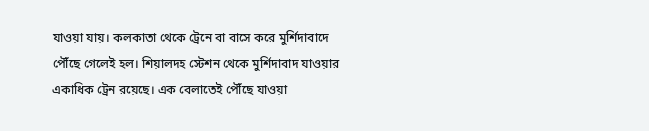যাওয়া যায়। কলকাতা থেকে ট্রেনে বা বাসে করে মুর্শিদাবাদে পৌঁছে গেলেই হল। শিয়ালদহ স্টেশন থেকে মুর্শিদাবাদ যাওয়ার একাধিক ট্রেন রয়েছে। এক বেলাতেই পৌঁছে যাওয়া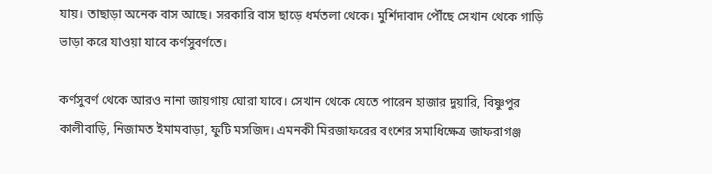যায়। তাছাড়া অনেক বাস আছে। সরকারি বাস ছাড়ে ধর্মতলা থেকে। মুর্শিদাবাদ পৌঁছে সেখান থেকে গাড়ি ভাড়া করে যাওয়া যাবে কর্ণসুবর্ণতে।

কর্ণসুবর্ণ থেকে আরও নানা জায়গায় ঘোরা যাবে। সেখান থেকে যেতে পারেন হাজার দুয়ারি, বিষ্ণুপুর কালীবাড়ি, নিজামত ইমামবাড়া, ফুটি মসজিদ। এমনকী মিরজাফরের বংশের সমাধিক্ষেত্র জাফরাগঞ্জ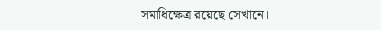সমাধিক্ষেত্র রয়েছে সেখানে।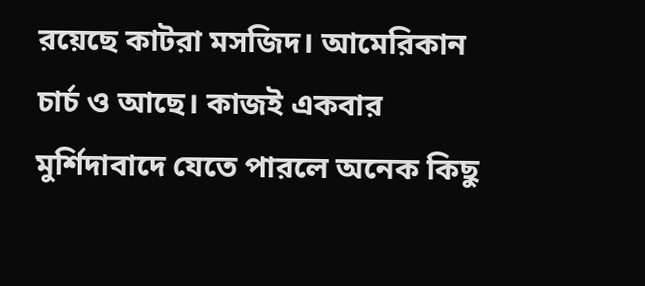রয়েছে কাটরা মসজিদ। আমেরিকান চার্চ ও আছে। কাজই একবার মুর্শিদাবাদে যেতে পারলে অনেক কিছু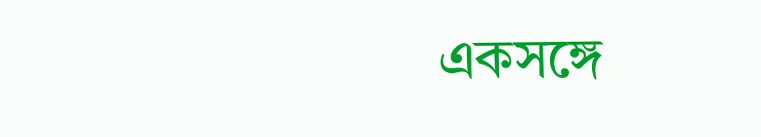একসঙ্গে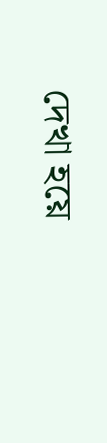দেখা হয়ে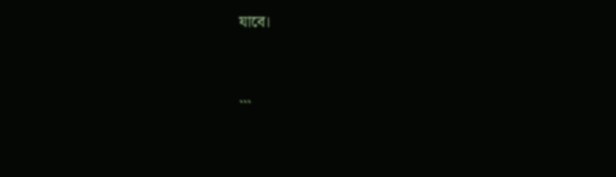যাবে।


```